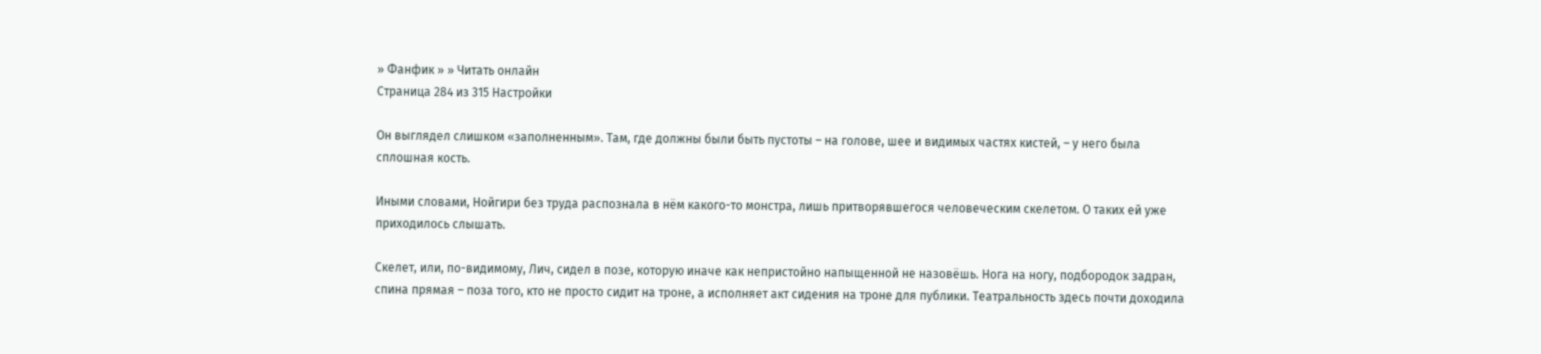» Фанфик » » Читать онлайн
Страница 284 из 315 Настройки

Он выглядел слишком «заполненным». Там, где должны были быть пустоты – на голове, шее и видимых частях кистей, – у него была сплошная кость.

Иными словами, Нойгири без труда распознала в нём какого-то монстра, лишь притворявшегося человеческим скелетом. О таких ей уже приходилось слышать.

Скелет, или, по-видимому, Лич, сидел в позе, которую иначе как непристойно напыщенной не назовёшь. Нога на ногу, подбородок задран, спина прямая – поза того, кто не просто сидит на троне, а исполняет акт сидения на троне для публики. Театральность здесь почти доходила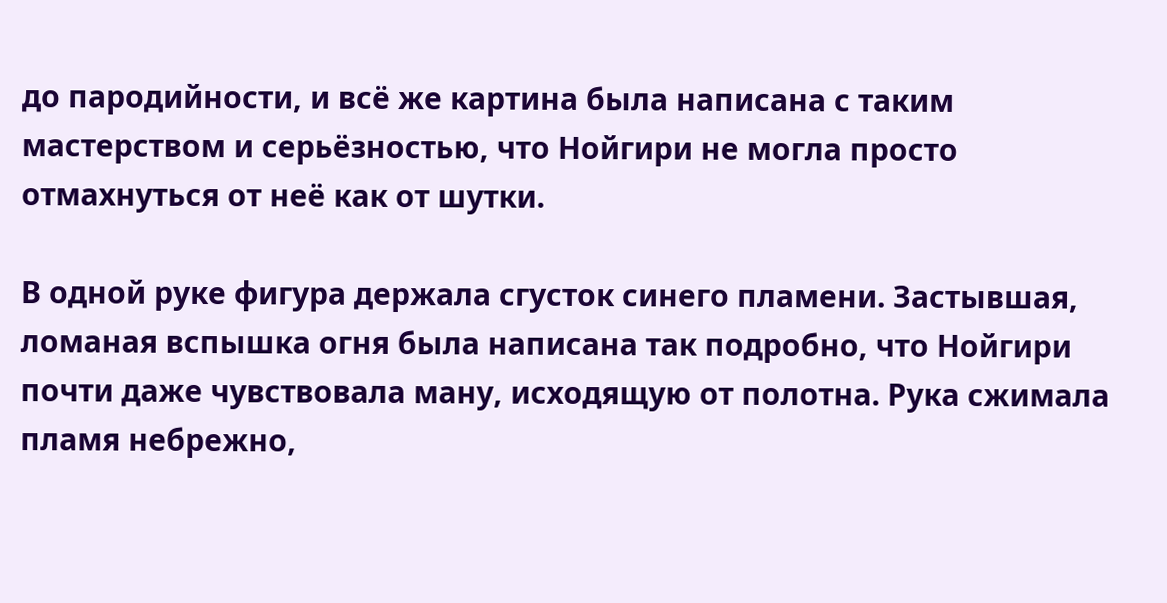до пародийности, и всё же картина была написана с таким мастерством и серьёзностью, что Нойгири не могла просто отмахнуться от неё как от шутки.

В одной руке фигура держала сгусток синего пламени. Застывшая, ломаная вспышка огня была написана так подробно, что Нойгири почти даже чувствовала ману, исходящую от полотна. Рука сжимала пламя небрежно,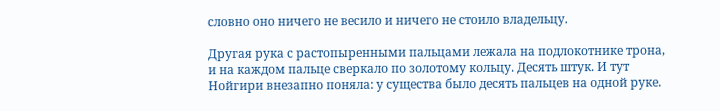словно оно ничего не весило и ничего не стоило владельцу.

Другая рука с растопыренными пальцами лежала на подлокотнике трона, и на каждом пальце сверкало по золотому кольцу. Десять штук. И тут Нойгири внезапно поняла: у существа было десять пальцев на одной руке.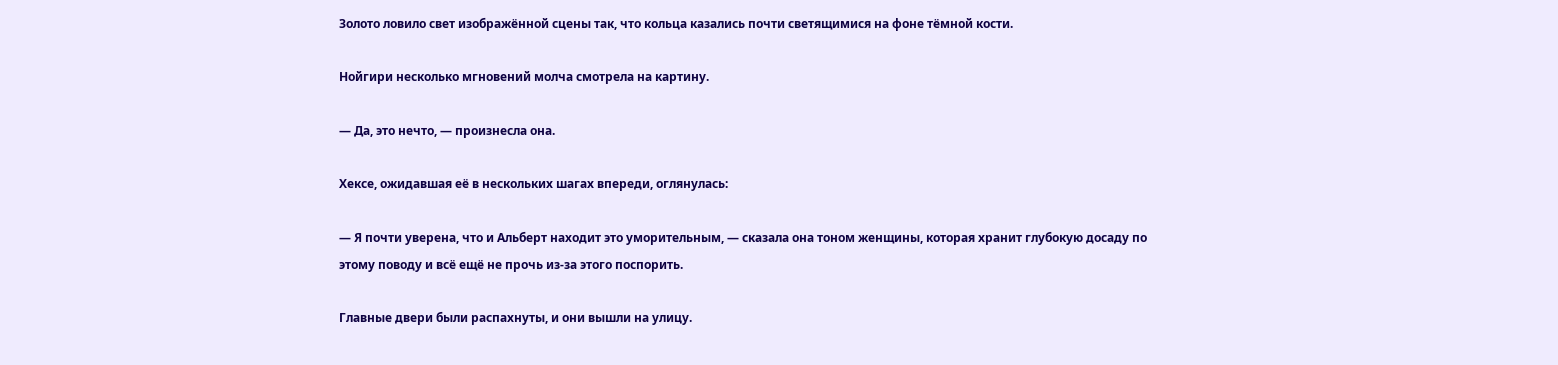Золото ловило свет изображённой сцены так, что кольца казались почти светящимися на фоне тёмной кости.

Нойгири несколько мгновений молча смотрела на картину.

— Да, это нечто, — произнесла она.

Хексе, ожидавшая её в нескольких шагах впереди, оглянулась:

— Я почти уверена, что и Альберт находит это уморительным, — сказала она тоном женщины, которая хранит глубокую досаду по этому поводу и всё ещё не прочь из-за этого поспорить.

Главные двери были распахнуты, и они вышли на улицу.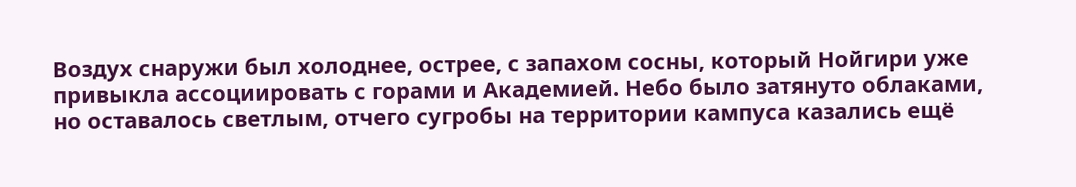Воздух снаружи был холоднее, острее, с запахом сосны, который Нойгири уже привыкла ассоциировать с горами и Академией. Небо было затянуто облаками, но оставалось светлым, отчего сугробы на территории кампуса казались ещё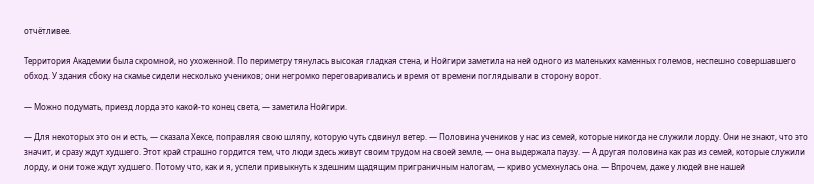отчётливее.

Территория Академии была скромной, но ухоженной. По периметру тянулась высокая гладкая стена, и Нойгири заметила на ней одного из маленьких каменных големов, неспешно совершавшего обход. У здания сбоку на скамье сидели несколько учеников; они негромко переговаривались и время от времени поглядывали в сторону ворот.

— Можно подумать, приезд лорда это какой-то конец света, — заметила Нойгири.

— Для некоторых это он и есть, — сказала Хексе, поправляя свою шляпу, которую чуть сдвинул ветер. — Половина учеников у нас из семей, которые никогда не служили лорду. Они не знают, что это значит, и сразу ждут худшего. Этот край страшно гордится тем, что люди здесь живут своим трудом на своей земле, — она выдержала паузу. — А другая половина как раз из семей, которые служили лорду, и они тоже ждут худшего. Потому что, как и я, успели привыкнуть к здешним щадящим приграничным налогам, — криво усмехнулась она. — Впрочем, даже у людей вне нашей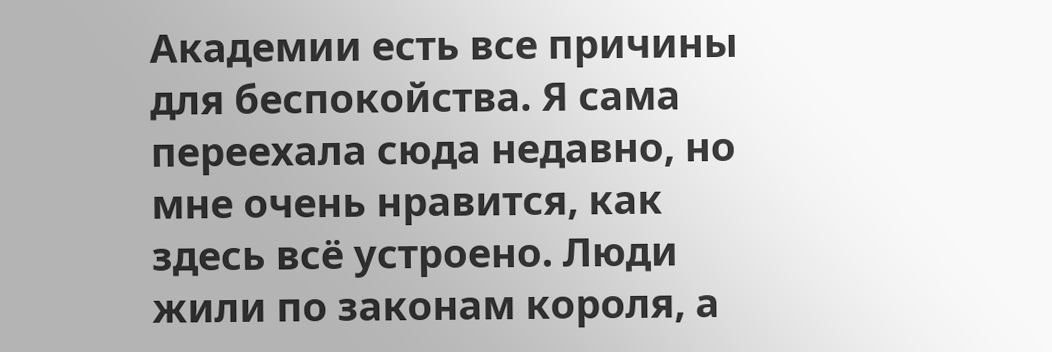Академии есть все причины для беспокойства. Я сама переехала сюда недавно, но мне очень нравится, как здесь всё устроено. Люди жили по законам короля, а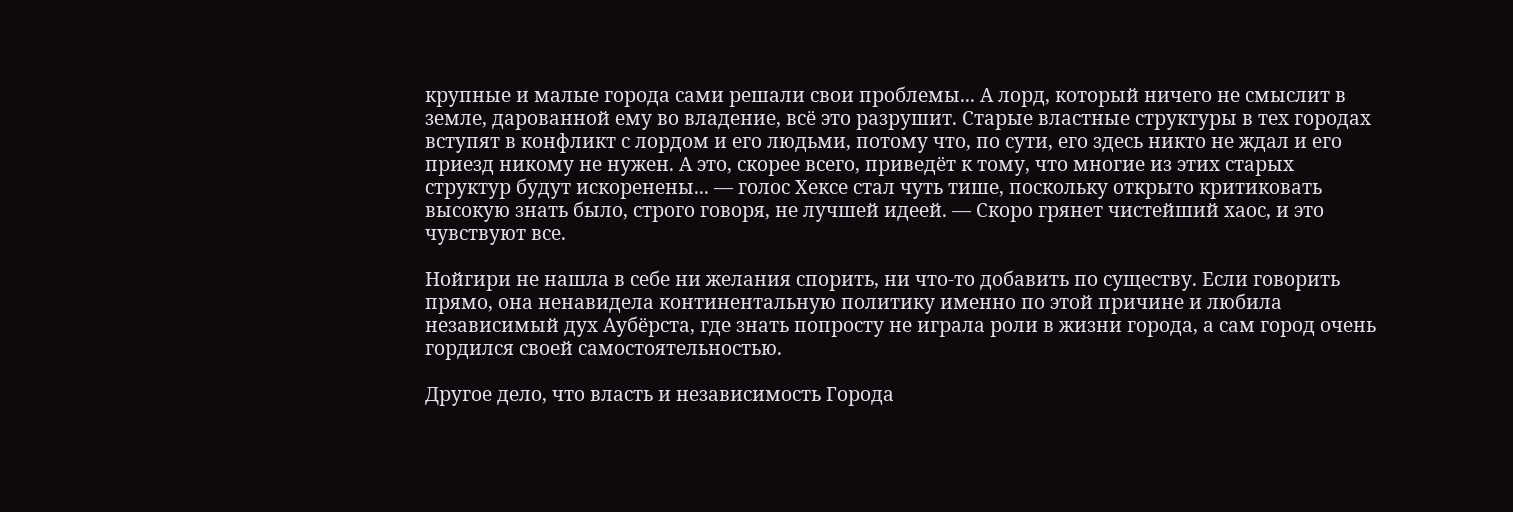крупные и малые города сами решали свои проблемы... А лорд, который ничего не смыслит в земле, дарованной ему во владение, всё это разрушит. Старые властные структуры в тех городах вступят в конфликт с лордом и его людьми, потому что, по сути, его здесь никто не ждал и его приезд никому не нужен. А это, скорее всего, приведёт к тому, что многие из этих старых структур будут искоренены... — голос Хексе стал чуть тише, поскольку открыто критиковать высокую знать было, строго говоря, не лучшей идеей. — Скоро грянет чистейший хаос, и это чувствуют все.

Нойгири не нашла в себе ни желания спорить, ни что-то добавить по существу. Если говорить прямо, она ненавидела континентальную политику именно по этой причине и любила независимый дух Аубёрста, где знать попросту не играла роли в жизни города, а сам город очень гордился своей самостоятельностью.

Другое дело, что власть и независимость Города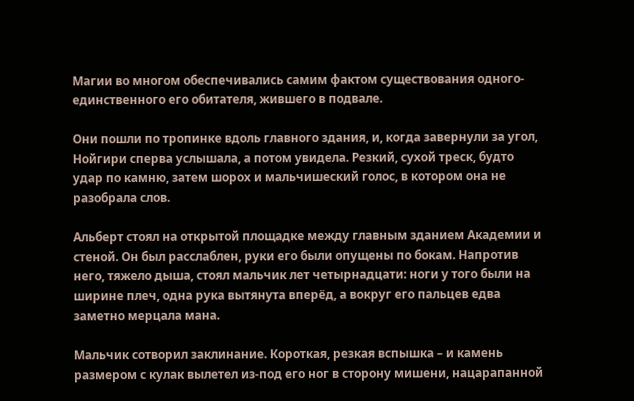Магии во многом обеспечивались самим фактом существования одного-единственного его обитателя, жившего в подвале.

Они пошли по тропинке вдоль главного здания, и, когда завернули за угол, Нойгири сперва услышала, а потом увидела. Резкий, сухой треск, будто удар по камню, затем шорох и мальчишеский голос, в котором она не разобрала слов.

Альберт стоял на открытой площадке между главным зданием Академии и стеной. Он был расслаблен, руки его были опущены по бокам. Напротив него, тяжело дыша, стоял мальчик лет четырнадцати: ноги у того были на ширине плеч, одна рука вытянута вперёд, а вокруг его пальцев едва заметно мерцала мана.

Мальчик сотворил заклинание. Короткая, резкая вспышка – и камень размером с кулак вылетел из-под его ног в сторону мишени, нацарапанной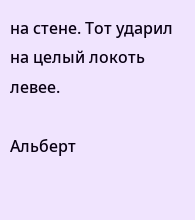на стене. Тот ударил на целый локоть левее.

Альберт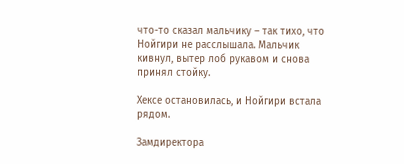что-то сказал мальчику – так тихо, что Нойгири не расслышала. Мальчик кивнул, вытер лоб рукавом и снова принял стойку.

Хексе остановилась, и Нойгири встала рядом.

Замдиректора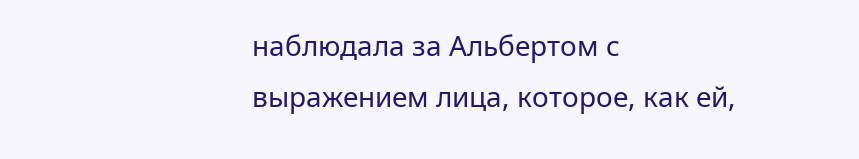наблюдала за Альбертом с выражением лица, которое, как ей,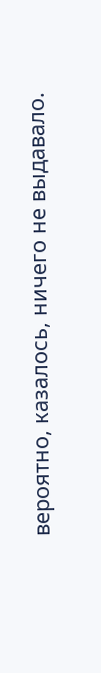вероятно, казалось, ничего не выдавало.